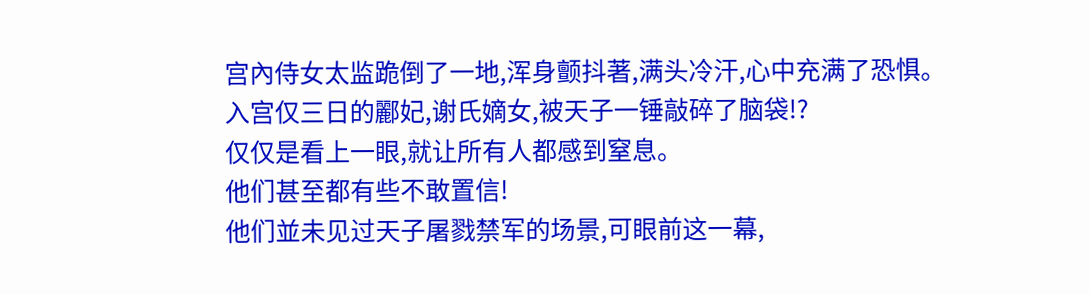宫內侍女太监跪倒了一地,浑身颤抖著,满头冷汗,心中充满了恐惧。
入宫仅三日的酈妃,谢氏嫡女,被天子一锤敲碎了脑袋!?
仅仅是看上一眼,就让所有人都感到窒息。
他们甚至都有些不敢置信!
他们並未见过天子屠戮禁军的场景,可眼前这一幕,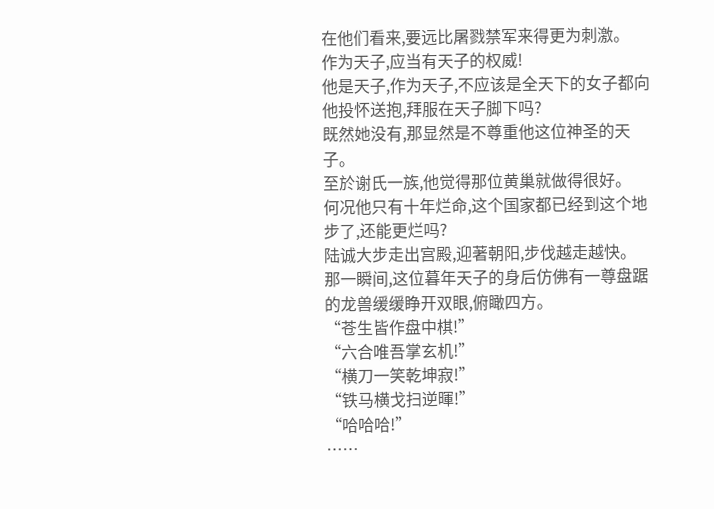在他们看来,要远比屠戮禁军来得更为刺激。
作为天子,应当有天子的权威!
他是天子,作为天子,不应该是全天下的女子都向他投怀送抱,拜服在天子脚下吗?
既然她没有,那显然是不尊重他这位神圣的天子。
至於谢氏一族,他觉得那位黄巢就做得很好。
何况他只有十年烂命,这个国家都已经到这个地步了,还能更烂吗?
陆诚大步走出宫殿,迎著朝阳,步伐越走越快。
那一瞬间,这位暮年天子的身后仿佛有一尊盘踞的龙兽缓缓睁开双眼,俯瞰四方。
“苍生皆作盘中棋!”
“六合唯吾掌玄机!”
“横刀一笑乾坤寂!”
“铁马横戈扫逆暉!”
“哈哈哈!”
……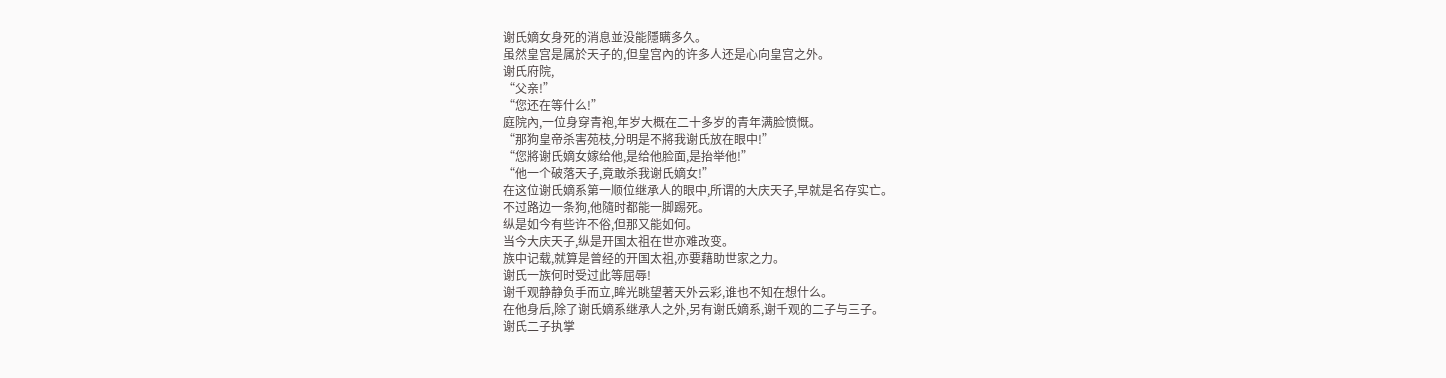谢氏嫡女身死的消息並没能隱瞒多久。
虽然皇宫是属於天子的,但皇宫內的许多人还是心向皇宫之外。
谢氏府院,
“父亲!”
“您还在等什么!”
庭院內,一位身穿青袍,年岁大概在二十多岁的青年满脸愤慨。
“那狗皇帝杀害苑枝,分明是不將我谢氏放在眼中!”
“您將谢氏嫡女嫁给他,是给他脸面,是抬举他!”
“他一个破落天子,竟敢杀我谢氏嫡女!”
在这位谢氏嫡系第一顺位继承人的眼中,所谓的大庆天子,早就是名存实亡。
不过路边一条狗,他隨时都能一脚踢死。
纵是如今有些许不俗,但那又能如何。
当今大庆天子,纵是开国太祖在世亦难改变。
族中记载,就算是曾经的开国太祖,亦要藉助世家之力。
谢氏一族何时受过此等屈辱!
谢千观静静负手而立,眸光眺望著天外云彩,谁也不知在想什么。
在他身后,除了谢氏嫡系继承人之外,另有谢氏嫡系,谢千观的二子与三子。
谢氏二子执掌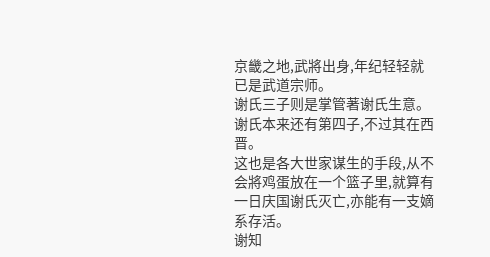京畿之地,武將出身,年纪轻轻就已是武道宗师。
谢氏三子则是掌管著谢氏生意。
谢氏本来还有第四子,不过其在西晋。
这也是各大世家谋生的手段,从不会將鸡蛋放在一个篮子里,就算有一日庆国谢氏灭亡,亦能有一支嫡系存活。
谢知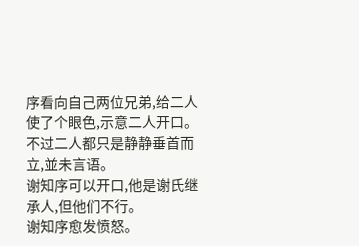序看向自己两位兄弟,给二人使了个眼色,示意二人开口。
不过二人都只是静静垂首而立,並未言语。
谢知序可以开口,他是谢氏继承人,但他们不行。
谢知序愈发愤怒。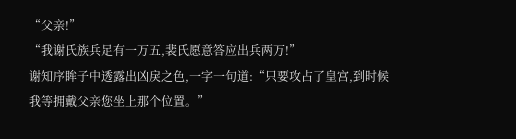“父亲!”
“我谢氏族兵足有一万五,裴氏愿意答应出兵两万!”
谢知序眸子中透露出凶戾之色,一字一句道:“只要攻占了皇宫,到时候我等拥戴父亲您坐上那个位置。”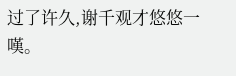过了许久,谢千观才悠悠一嘆。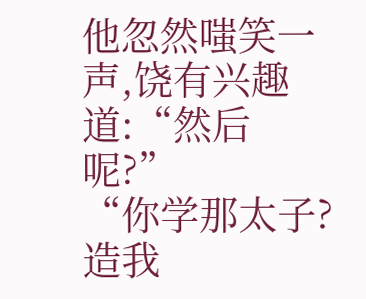他忽然嗤笑一声,饶有兴趣道:“然后呢?”
“你学那太子?造我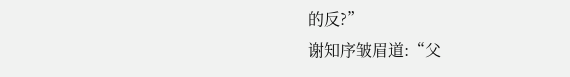的反?”
谢知序皱眉道:“父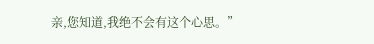亲,您知道,我绝不会有这个心思。”